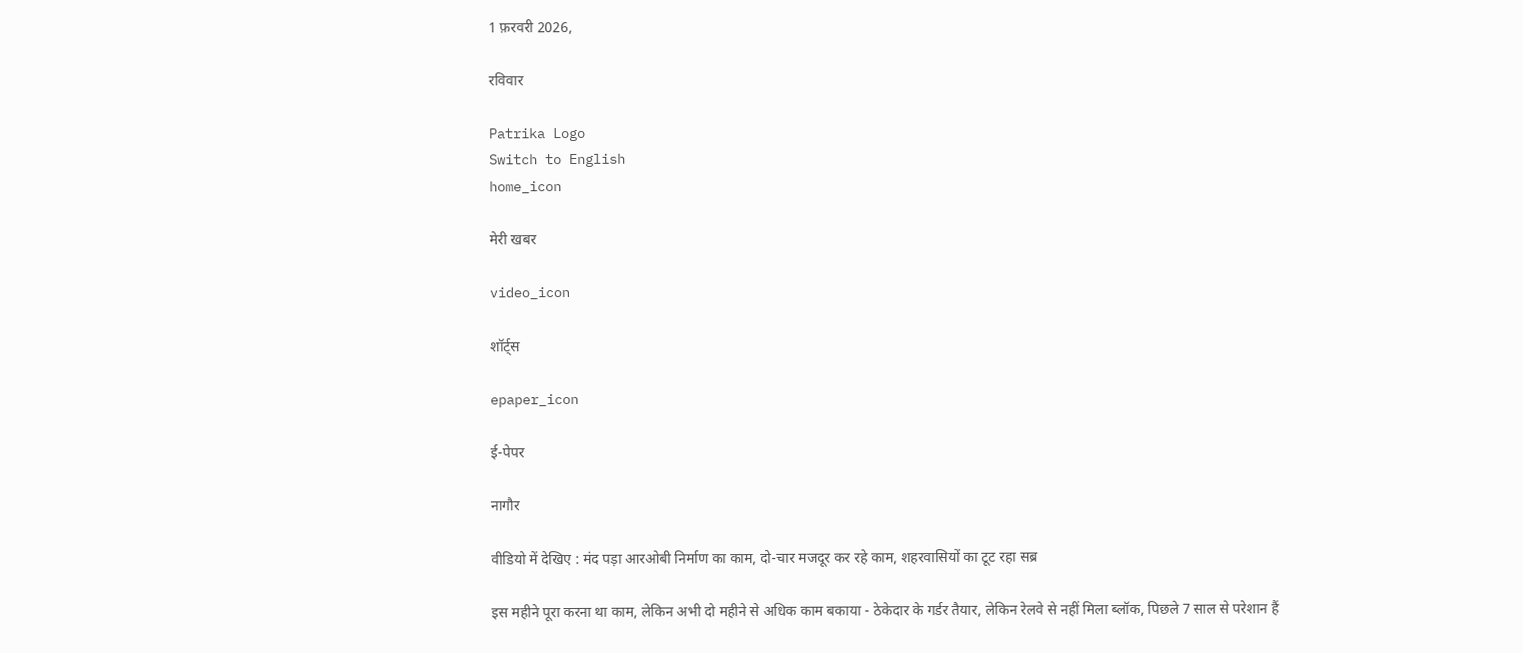1 फ़रवरी 2026,

रविवार

Patrika Logo
Switch to English
home_icon

मेरी खबर

video_icon

शॉर्ट्स

epaper_icon

ई-पेपर

नागौर

वीडियो में देखिए : मंद पड़ा आरओबी निर्माण का काम, दो-चार मजदूर कर रहे काम, शहरवासियों का टूट रहा सब्र

इस महीने पूरा करना था काम, लेकिन अभी दो महीने से अधिक काम बकाया - ठेकेदार के गर्डर तैयार, लेकिन रेलवे से नहीं मिला ब्लॉक, पिछले 7 साल से परेशान हैं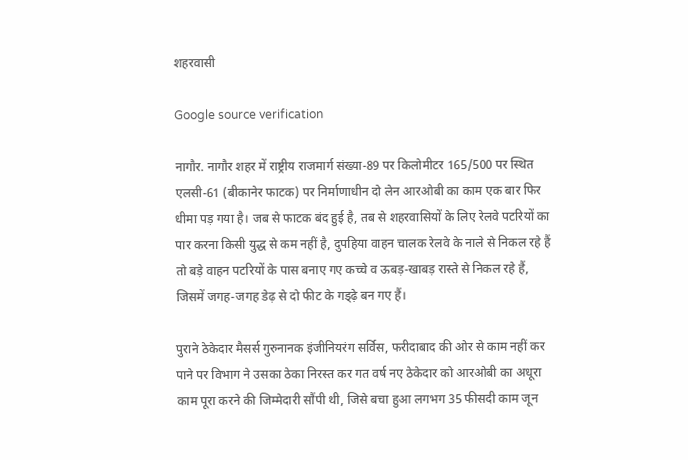शहरवासी

Google source verification

नागौर. नागौर शहर में राष्ट्रीय राजमार्ग संख्या-89 पर किलोमीटर 165/500 पर स्थित एलसी-61 (बीकानेर फाटक) पर निर्माणाधीन दो लेन आरओबी का काम एक बार फिर धीमा पड़ गया है। जब से फाटक बंद हुई है, तब से शहरवासियों के लिए रेलवे पटरियों का पार करना किसी युद्ध से कम नहीं है, दुपहिया वाहन चालक रेलवे के नाले से निकल रहे हैं तो बड़े वाहन पटरियों के पास बनाए गए कच्चे व ऊबड़-खाबड़ रास्ते से निकल रहे हैं, जिसमें जगह-जगह डेढ़ से दो फीट के गड्ढ़े बन गए हैं।

पुराने ठेकेदार मैसर्स गुरुनानक इंजीनियरंग सर्विस, फरीदाबाद की ओर से काम नहीं कर पाने पर विभाग ने उसका ठेका निरस्त कर गत वर्ष नए ठेकेदार को आरओबी का अधूरा काम पूरा करने की जिम्मेदारी सौंपी थी, जिसे बचा हुआ लगभग 35 फीसदी काम जून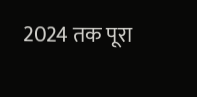2024 तक पूरा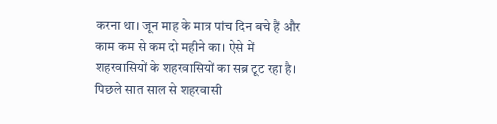करना था। जून माह के मात्र पांच दिन बचे हैं और काम कम से कम दो महीने का। ऐसे में शहरवासियों के शहरवासियों का सब्र टूट रहा है। पिछले सात साल से शहरवासी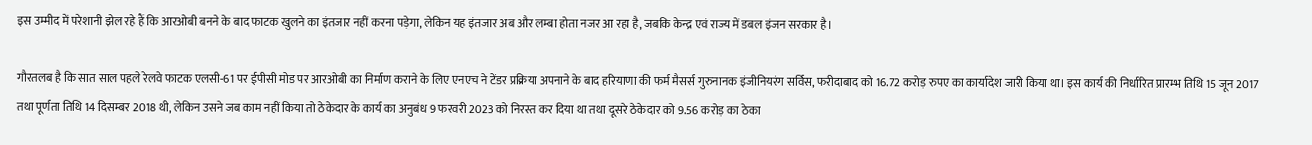इस उम्मीद में परेशानी झेल रहे हैं कि आरओबी बनने के बाद फाटक खुलने का इंतजार नहीं करना पड़ेगा, लेकिन यह इंतजार अब और लम्बा होता नजर आ रहा है, जबकि केन्द्र एवं राज्य में डबल इंजन सरकार है।

गौरतलब है कि सात साल पहले रेलवे फाटक एलसी-61 पर ईपीसी मोड पर आरओबी का निर्माण कराने के लिए एनएच ने टेंडर प्रक्रिया अपनाने के बाद हरियाणा की फर्म मैसर्स गुरुनानक इंजीनियरंग सर्विस, फरीदाबाद को 16.72 करोड़ रुपए का कार्यादेश जारी किया था। इस कार्य की निर्धारित प्रारम्भ तिथि 15 जून 2017 तथा पूर्णता तिथि 14 दिसम्बर 2018 थी, लेकिन उसने जब काम नहीं किया तो ठेकेदार के कार्य का अनुबंध 9 फरवरी 2023 को निरस्त कर दिया था तथा दूसरे ठेकेदार को 9.56 करोड़ का ठेका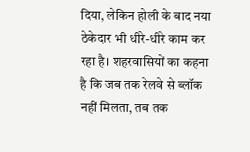दिया, लेकिन होली के बाद नया ठेकेदार भी धीरे-धीरे काम कर रहा है। शहरवासियों का कहना है कि जब तक रेलवे से ब्लॉक नहीं मिलता, तब तक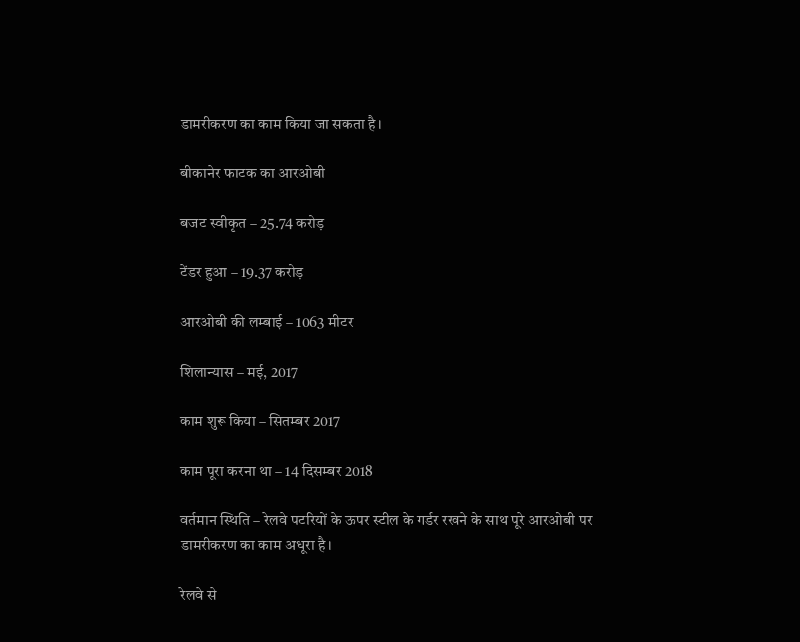डामरीकरण का काम किया जा सकता है।

बीकानेर फाटक का आरओबी

बजट स्वीकृत – 25.74 करोड़

टेंडर हुआ – 19.37 करोड़

आरओबी की लम्बाई – 1063 मीटर

शिलान्यास – मई, 2017

काम शुरू किया – सितम्बर 2017

काम पूरा करना था – 14 दिसम्बर 2018

वर्तमान स्थिति – रेलवे पटरियों के ऊपर स्टील के गर्डर रखने के साथ पूरे आरओबी पर डामरीकरण का काम अधूरा है।

रेलवे से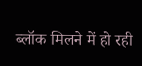ब्लॉक मिलने में हो रही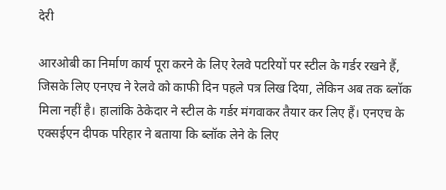देरी

आरओबी का निर्माण कार्य पूरा करने के लिए रेलवे पटरियों पर स्टील के गर्डर रखने हैं, जिसके लिए एनएच ने रेलवे को काफी दिन पहले पत्र लिख दिया, लेकिन अब तक ब्लॉक मिला नहीं है। हालांकि ठेकेदार ने स्टील के गर्डर मंगवाकर तैयार कर लिए हैं। एनएच के एक्सईएन दीपक परिहार ने बताया कि ब्लॉक लेने के लिए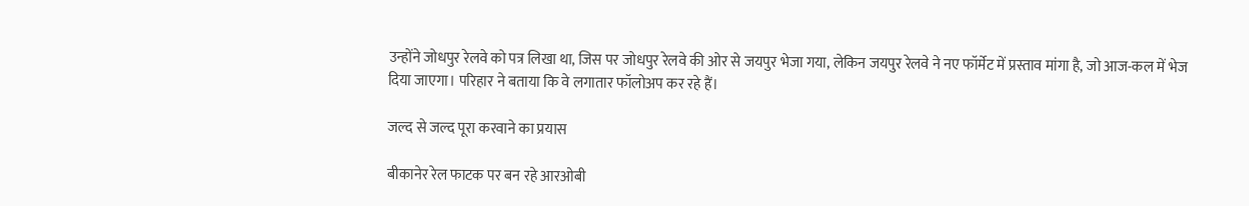उन्होंने जोधपुर रेलवे को पत्र लिखा था, जिस पर जोधपुर रेलवे की ओर से जयपुर भेजा गया, लेकिन जयपुर रेलवे ने नए फॉर्मेट में प्रस्ताव मांगा है, जो आज-कल में भेज दिया जाएगा। परिहार ने बताया कि वे लगातार फॉलोअप कर रहे हैं।

जल्द से जल्द पूरा करवाने का प्रयास

बीकानेर रेल फाटक पर बन रहे आरओबी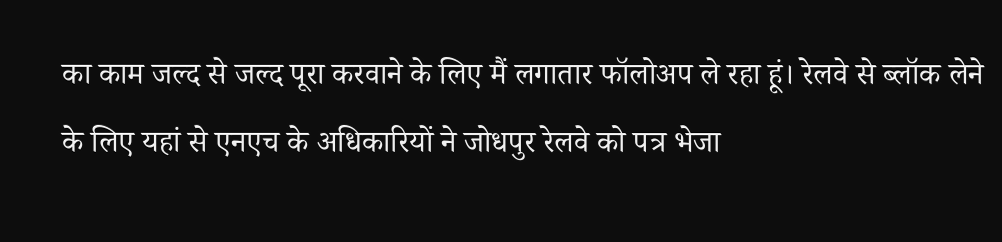का काम जल्द से जल्द पूरा करवाने के लिए मैं लगातार फॉलोअप ले रहा हूं। रेलवे से ब्लॉक लेने के लिए यहां से एनएच के अधिकारियों ने जोधपुर रेलवे को पत्र भेजा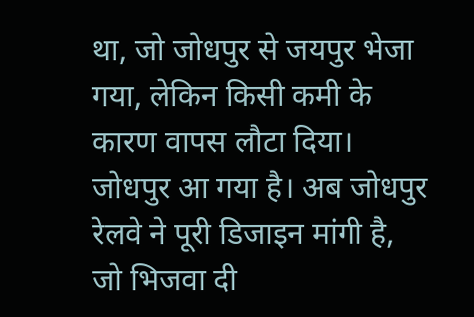था, जो जोधपुर से जयपुर भेजा गया, लेकिन किसी कमी के कारण वापस लौटा दिया। जोधपुर आ गया है। अब जोधपुर रेलवे ने पूरी डिजाइन मांगी है, जो भिजवा दी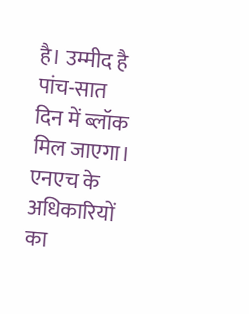है। उम्मीद है पांच-सात दिन में ब्लॉक मिल जाएगा। एनएच के अधिकारियों का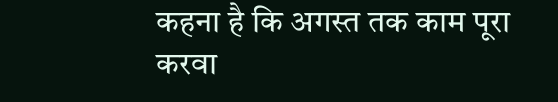कहना है कि अगस्त तक काम पूरा करवा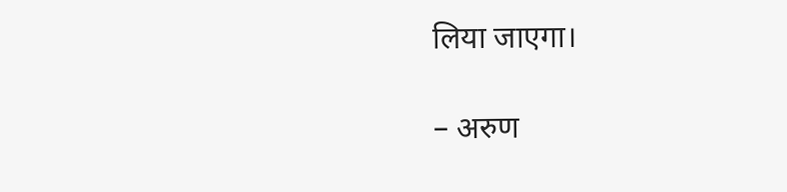लिया जाएगा।

– अरुण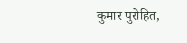कुमार पुरोहित,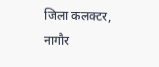जिला कलक्टर, नागौर